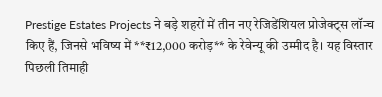Prestige Estates Projects ने बड़े शहरों में तीन नए रेजिडेंशियल प्रोजेक्ट्स लॉन्च किए हैं, जिनसे भविष्य में **₹12,000 करोड़** के रेवेन्यू की उम्मीद है। यह विस्तार पिछली तिमाही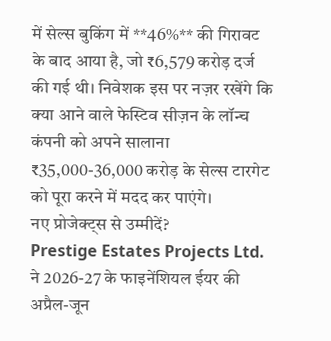में सेल्स बुकिंग में **46%** की गिरावट के बाद आया है, जो ₹6,579 करोड़ दर्ज की गई थी। निवेशक इस पर नज़र रखेंगे कि क्या आने वाले फेस्टिव सीज़न के लॉन्च कंपनी को अपने सालाना ₹35,000-36,000 करोड़ के सेल्स टारगेट को पूरा करने में मदद कर पाएंगे।
नए प्रोजेक्ट्स से उम्मीदें?
Prestige Estates Projects Ltd. ने 2026-27 के फाइनेंशियल ईयर की अप्रैल-जून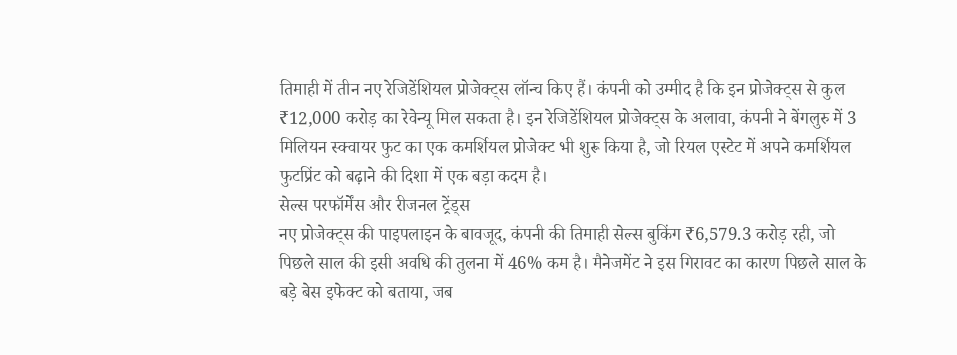तिमाही में तीन नए रेजिडेंशियल प्रोजेक्ट्स लॉन्च किए हैं। कंपनी को उम्मीद है कि इन प्रोजेक्ट्स से कुल ₹12,000 करोड़ का रेवेन्यू मिल सकता है। इन रेजिडेंशियल प्रोजेक्ट्स के अलावा, कंपनी ने बेंगलुरु में 3 मिलियन स्क्वायर फुट का एक कमर्शियल प्रोजेक्ट भी शुरू किया है, जो रियल एस्टेट में अपने कमर्शियल फुटप्रिंट को बढ़ाने की दिशा में एक बड़ा कदम है।
सेल्स परफॉर्मेंस और रीजनल ट्रेंड्स
नए प्रोजेक्ट्स की पाइपलाइन के बावजूद, कंपनी की तिमाही सेल्स बुकिंग ₹6,579.3 करोड़ रही, जो पिछले साल की इसी अवधि की तुलना में 46% कम है। मैनेजमेंट ने इस गिरावट का कारण पिछले साल के बड़े बेस इफेक्ट को बताया, जब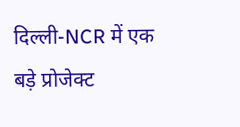दिल्ली-NCR में एक बड़े प्रोजेक्ट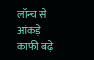लॉन्च से आंकड़े काफी बढ़े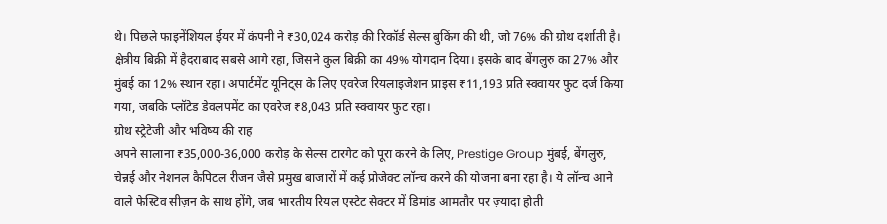थे। पिछले फाइनेंशियल ईयर में कंपनी ने ₹30,024 करोड़ की रिकॉर्ड सेल्स बुकिंग की थी, जो 76% की ग्रोथ दर्शाती है।
क्षेत्रीय बिक्री में हैदराबाद सबसे आगे रहा, जिसने कुल बिक्री का 49% योगदान दिया। इसके बाद बेंगलुरु का 27% और मुंबई का 12% स्थान रहा। अपार्टमेंट यूनिट्स के लिए एवरेज रियलाइजेशन प्राइस ₹11,193 प्रति स्क्वायर फुट दर्ज किया गया, जबकि प्लॉटेड डेवलपमेंट का एवरेज ₹8,043 प्रति स्क्वायर फुट रहा।
ग्रोथ स्ट्रेटेजी और भविष्य की राह
अपने सालाना ₹35,000-36,000 करोड़ के सेल्स टारगेट को पूरा करने के लिए, Prestige Group मुंबई, बेंगलुरु, चेन्नई और नेशनल कैपिटल रीजन जैसे प्रमुख बाजारों में कई प्रोजेक्ट लॉन्च करने की योजना बना रहा है। ये लॉन्च आने वाले फेस्टिव सीज़न के साथ होंगे, जब भारतीय रियल एस्टेट सेक्टर में डिमांड आमतौर पर ज़्यादा होती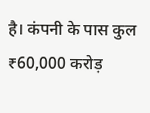है। कंपनी के पास कुल ₹60,000 करोड़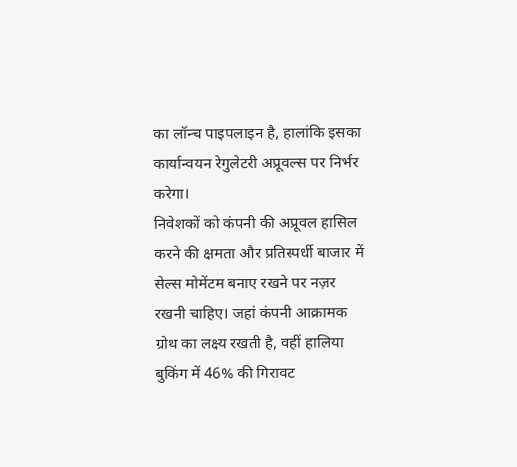का लॉन्च पाइपलाइन है, हालांकि इसका कार्यान्वयन रेगुलेटरी अप्रूवल्स पर निर्भर करेगा।
निवेशकों को कंपनी की अप्रूवल हासिल करने की क्षमता और प्रतिस्पर्धी बाजार में सेल्स मोमेंटम बनाए रखने पर नज़र रखनी चाहिए। जहां कंपनी आक्रामक ग्रोथ का लक्ष्य रखती है, वहीं हालिया बुकिंग में 46% की गिरावट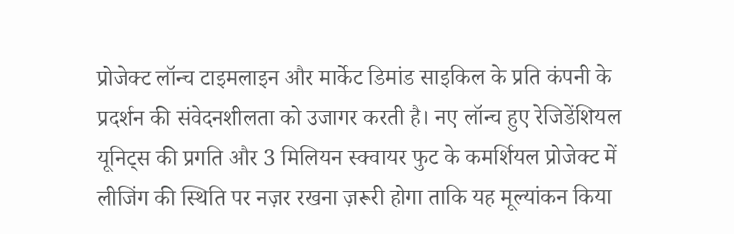प्रोजेक्ट लॉन्च टाइमलाइन और मार्केट डिमांड साइकिल के प्रति कंपनी के प्रदर्शन की संवेदनशीलता को उजागर करती है। नए लॉन्च हुए रेजिडेंशियल यूनिट्स की प्रगति और 3 मिलियन स्क्वायर फुट के कमर्शियल प्रोजेक्ट में लीजिंग की स्थिति पर नज़र रखना ज़रूरी होगा ताकि यह मूल्यांकन किया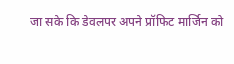जा सके कि डेवलपर अपने प्रॉफिट मार्जिन को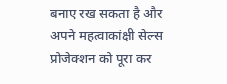बनाए रख सकता है और अपने महत्वाकांक्षी सेल्स प्रोजेक्शन को पूरा कर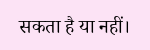सकता है या नहीं।